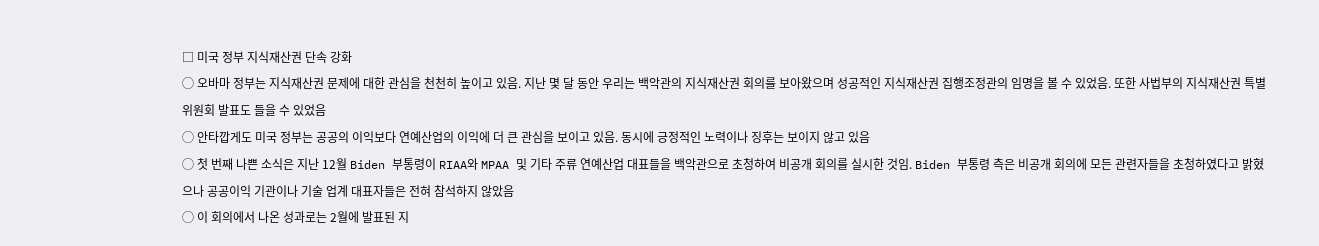□ 미국 정부 지식재산권 단속 강화
◯ 오바마 정부는 지식재산권 문제에 대한 관심을 천천히 높이고 있음. 지난 몇 달 동안 우리는 백악관의 지식재산권 회의를 보아왔으며 성공적인 지식재산권 집행조정관의 임명을 볼 수 있었음. 또한 사법부의 지식재산권 특별 위원회 발표도 들을 수 있었음
◯ 안타깝게도 미국 정부는 공공의 이익보다 연예산업의 이익에 더 큰 관심을 보이고 있음. 동시에 긍정적인 노력이나 징후는 보이지 않고 있음
◯ 첫 번째 나쁜 소식은 지난 12월 Biden 부통령이 RIAA와 MPAA 및 기타 주류 연예산업 대표들을 백악관으로 초청하여 비공개 회의를 실시한 것임. Biden 부통령 측은 비공개 회의에 모든 관련자들을 초청하였다고 밝혔으나 공공이익 기관이나 기술 업계 대표자들은 전혀 참석하지 않았음
◯ 이 회의에서 나온 성과로는 2월에 발표된 지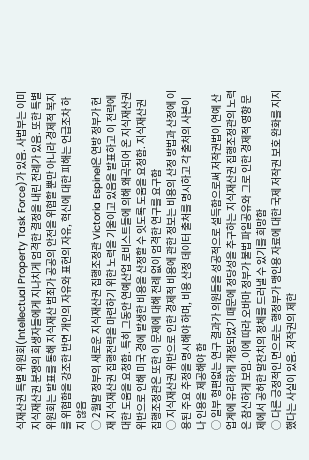식재산권 특별 위원회(Intellectual Property Task Force)가 있음. 사법부는 이미 지식재산권 분쟁의 희생자들에게 지나치게 엄격한 결정을 내린 전례가 있음. 또한 특별 위원회는 발표를 통해 지식재산 범죄가 공공의 안전을 위협할 뿐만 아니라 경제적 복지를 위협함을 강조한 반면 개인의 자유와 표현의 자유, 혁신에 대한 피해는 언급조차 하지 않음
◯ 2월말 정부의 새로운 지식재산권 집행조정관 Victoria Espinel은 연방 정부가 현재 지식재산권 집행전략을 마련하기 위한 노력을 기울이고 있음을 발표하고 이 전략에 대한 도움을 요청함. 특히 그동안 연예산업 로비스트들에 의해 왜곡되어 온 지식재산권 위반으로 인해 미국 경에 발생한 비용을 산정할 수 잇도록 도움을 요청함. 지식재산권 집행조정관은 또한 이 문제에 대해 전례 없이 엄격한 연구를 요구함
◯ 지식재산권 위반으로 인한 경제적 비용에 관한 정보는 비용의 산정 방법과 산정에 이용된 주요 추정을 명시해야 하며, 비용 산정 데이터 출처를 명시하고 각 출처의 사본이나 인용을 제공해야 함
◯ 일부 형편없는 연구 결과가 의원들을 성공적으로 설득함으로써 저작권법이 연예 산업계에 유리하게 개정되었기 때문에 정당성을 추구하는 지식재산권 집행조정관의 노력은 참신하게 보임. 이에 따라 오바마 정부가 불법 파일공유와 그로 인한 경제적 영향 문제에서 공허한 말잔치의 정체를 드러낼 수 있기를 희망함
◯ 다른 긍정적인 면으로는 행정부가 맹인용 자료에 대한 국제 저작권 보호 완화를 지지했다는 사실이 있음. 저작권의 제한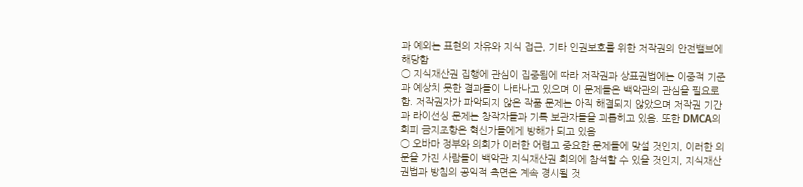과 예외는 표현의 자유와 지식 접근, 기타 인권보호를 위한 저작권의 안전밸브에 해당함
◯ 지식재산권 집행에 관심이 집중됨에 따라 저작권과 상표권법에는 이중적 기준과 예상치 못한 결과들이 나타나고 있으며 이 문제들은 백악관의 관심을 필요로 함. 저작권자가 파악되지 않은 작품 문제는 아직 해결되지 않았으며 저작권 기간과 라이선싱 문제는 창작자들과 기록 보관자들을 괴롭히고 있음. 또한 DMCA의 회피 금지조항은 혁신가들에게 방해가 되고 있음
◯ 오바마 정부와 의회가 이러한 어렵고 중요한 문제들에 맞설 것인지, 이러한 의문을 가진 사람들이 백악관 지식재산권 회의에 참석할 수 있을 것인지, 지식재산권법과 방침의 공익적 측면은 계속 경시될 것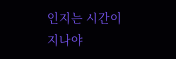인지는 시간이 지나야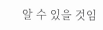알 수 있을 것임